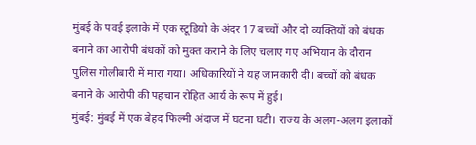मुंबई के पवई इलाके में एक स्टूडियो के अंदर 17 बच्चों और दो व्यक्तियों को बंधक बनाने का आरोपी बंधकों को मुक्त कराने के लिए चलाए गए अभियान के दौरान पुलिस गोलीबारी में मारा गया। अधिकारियों ने यह जानकारी दी। बच्चों को बंधक बनाने के आरोपी की पहचान रोहित आर्य के रूप में हुई।
मुंबई: मुंबई में एक बेहद फिल्मी अंदाज में घटना घटी। राज्य के अलग-अलग इलाकों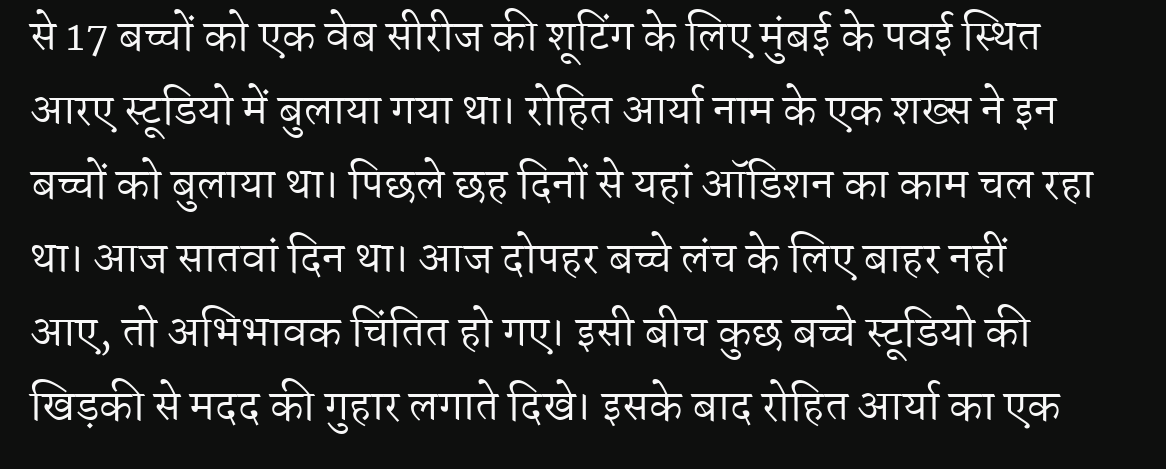से 17 बच्चों को एक वेब सीरीज की शूटिंग के लिए मुंबई के पवई स्थित आरए स्टूडियो में बुलाया गया था। रोहित आर्या नाम के एक शख्स ने इन बच्चों को बुलाया था। पिछले छह दिनों से यहां ऑडिशन का काम चल रहा था। आज सातवां दिन था। आज दोपहर बच्चे लंच के लिए बाहर नहीं आए, तो अभिभावक चिंतित हो गए। इसी बीच कुछ बच्चे स्टूडियो की खिड़की से मदद की गुहार लगाते दिखे। इसके बाद रोहित आर्या का एक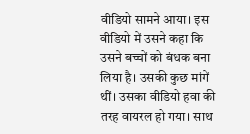वीडियो सामने आया। इस वीडियो में उसने कहा कि उसने बच्चों को बंधक बना लिया है। उसकी कुछ मांगें थीं। उसका वीडियो हवा की तरह वायरल हो गया। साथ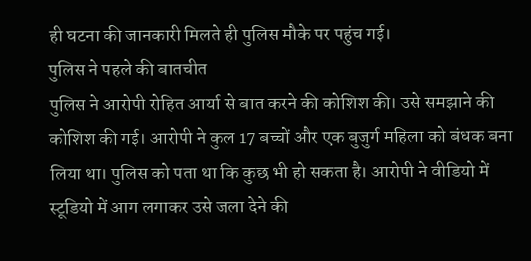ही घटना की जानकारी मिलते ही पुलिस मौके पर पहुंच गई।
पुलिस ने पहले की बातचीत
पुलिस ने आरोपी रोहित आर्या से बात करने की कोशिश की। उसे समझाने की कोशिश की गई। आरोपी ने कुल 17 बच्चों और एक बुजुर्ग महिला को बंधक बना लिया था। पुलिस को पता था कि कुछ भी हो सकता है। आरोपी ने वीडियो में स्टूडियो में आग लगाकर उसे जला देने की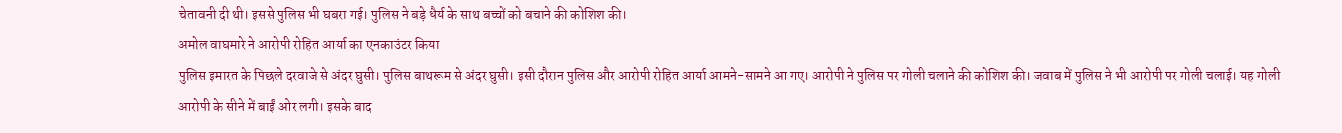चेतावनी दी थी। इससे पुलिस भी घबरा गई। पुलिस ने बड़े धैर्य के साथ बच्चों को बचाने की कोशिश की।
अमोल वाघमारे ने आरोपी रोहित आर्या का एनकाउंटर किया
पुलिस इमारत के पिछले दरवाजे से अंदर घुसी। पुलिस बाथरूम से अंदर घुसी। इसी दौरान पुलिस और आरोपी रोहित आर्या आमने-सामने आ गए। आरोपी ने पुलिस पर गोली चलाने की कोशिश की। जवाब में पुलिस ने भी आरोपी पर गोली चलाई। यह गोली आरोपी के सीने में बाईं ओर लगी। इसके बाद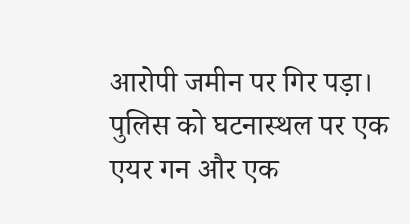आरोपी जमीन पर गिर पड़ा। पुलिस को घटनास्थल पर एक एयर गन और एक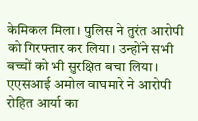केमिकल मिला। पुलिस ने तुरंत आरोपी को गिरफ्तार कर लिया। उन्होंने सभी बच्चों को भी सुरक्षित बचा लिया। एएसआई अमोल वाघमारे ने आरोपी रोहित आर्या का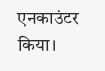एनकाउंटर किया।